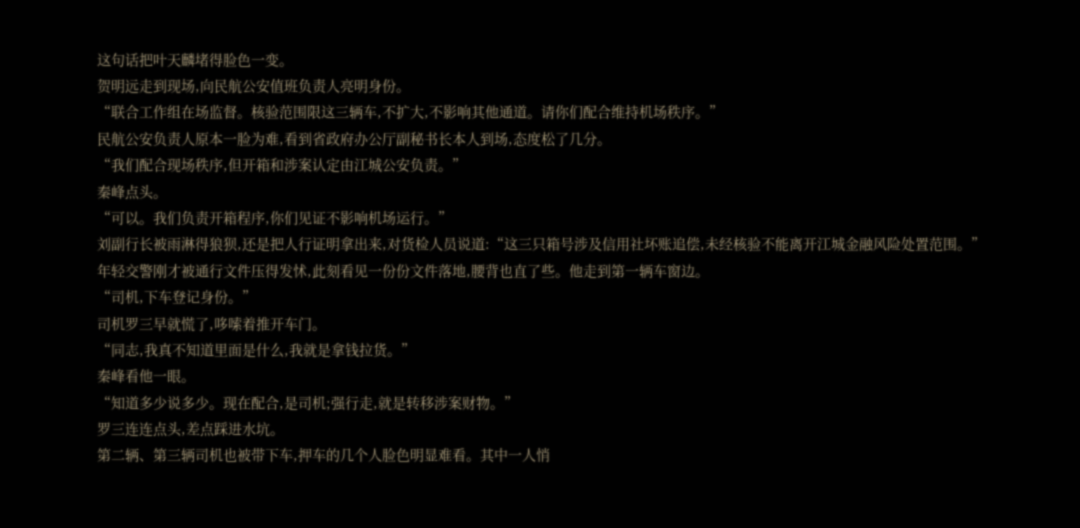这句话把叶天麟堵得脸色一变。
贺明远走到现场,向民航公安值班负责人亮明身份。
“联合工作组在场监督。核验范围限这三辆车,不扩大,不影响其他通道。请你们配合维持机场秩序。”
民航公安负责人原本一脸为难,看到省政府办公厅副秘书长本人到场,态度松了几分。
“我们配合现场秩序,但开箱和涉案认定由江城公安负责。”
秦峰点头。
“可以。我们负责开箱程序,你们见证不影响机场运行。”
刘副行长被雨淋得狼狈,还是把人行证明拿出来,对货检人员说道:“这三只箱号涉及信用社坏账追偿,未经核验不能离开江城金融风险处置范围。”
年轻交警刚才被通行文件压得发怵,此刻看见一份份文件落地,腰背也直了些。他走到第一辆车窗边。
“司机,下车登记身份。”
司机罗三早就慌了,哆嗦着推开车门。
“同志,我真不知道里面是什么,我就是拿钱拉货。”
秦峰看他一眼。
“知道多少说多少。现在配合,是司机;强行走,就是转移涉案财物。”
罗三连连点头,差点踩进水坑。
第二辆、第三辆司机也被带下车,押车的几个人脸色明显难看。其中一人悄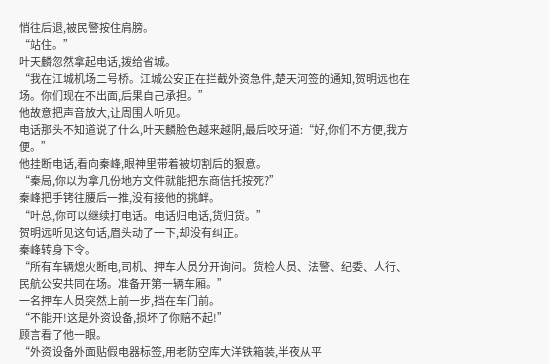悄往后退,被民警按住肩膀。
“站住。”
叶天麟忽然拿起电话,拨给省城。
“我在江城机场二号桥。江城公安正在拦截外资急件,楚天河签的通知,贺明远也在场。你们现在不出面,后果自己承担。”
他故意把声音放大,让周围人听见。
电话那头不知道说了什么,叶天麟脸色越来越阴,最后咬牙道:“好,你们不方便,我方便。”
他挂断电话,看向秦峰,眼神里带着被切割后的狠意。
“秦局,你以为拿几份地方文件就能把东商信托按死?”
秦峰把手铐往腰后一推,没有接他的挑衅。
“叶总,你可以继续打电话。电话归电话,货归货。”
贺明远听见这句话,眉头动了一下,却没有纠正。
秦峰转身下令。
“所有车辆熄火断电,司机、押车人员分开询问。货检人员、法警、纪委、人行、民航公安共同在场。准备开第一辆车厢。”
一名押车人员突然上前一步,挡在车门前。
“不能开!这是外资设备,损坏了你赔不起!”
顾言看了他一眼。
“外资设备外面贴假电器标签,用老防空库大洋铁箱装,半夜从平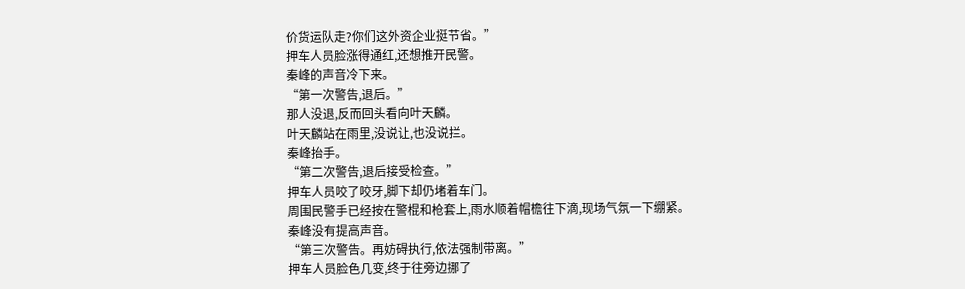价货运队走?你们这外资企业挺节省。”
押车人员脸涨得通红,还想推开民警。
秦峰的声音冷下来。
“第一次警告,退后。”
那人没退,反而回头看向叶天麟。
叶天麟站在雨里,没说让,也没说拦。
秦峰抬手。
“第二次警告,退后接受检查。”
押车人员咬了咬牙,脚下却仍堵着车门。
周围民警手已经按在警棍和枪套上,雨水顺着帽檐往下滴,现场气氛一下绷紧。
秦峰没有提高声音。
“第三次警告。再妨碍执行,依法强制带离。”
押车人员脸色几变,终于往旁边挪了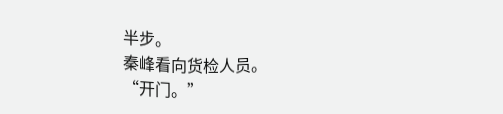半步。
秦峰看向货检人员。
“开门。”